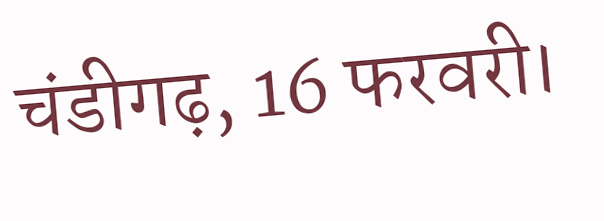चंडीगढ़, 16 फरवरी।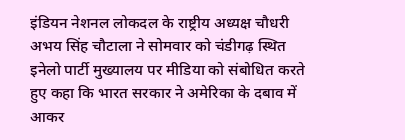इंडियन नेशनल लोकदल के राष्ट्रीय अध्यक्ष चौधरी अभय सिंह चौटाला ने सोमवार को चंडीगढ़ स्थित इनेलो पार्टी मुख्यालय पर मीडिया को संबोधित करते हुए कहा कि भारत सरकार ने अमेरिका के दबाव में आकर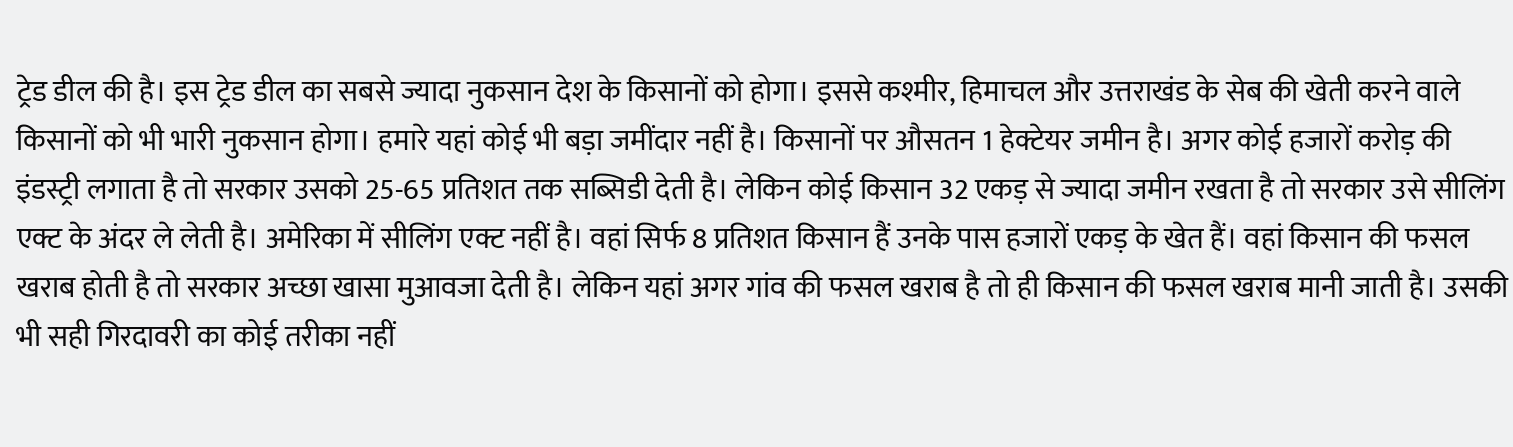ट्रेड डील की है। इस ट्रेड डील का सबसे ज्यादा नुकसान देश के किसानों को होगा। इससे कश्मीर, हिमाचल और उत्तराखंड के सेब की खेती करने वाले किसानों को भी भारी नुकसान होगा। हमारे यहां कोई भी बड़ा जमींदार नहीं है। किसानों पर औसतन 1 हेक्टेयर जमीन है। अगर कोई हजारों करोड़ की इंडस्ट्री लगाता है तो सरकार उसको 25-65 प्रतिशत तक सब्सिडी देती है। लेकिन कोई किसान 32 एकड़ से ज्यादा जमीन रखता है तो सरकार उसे सीलिंग एक्ट के अंदर ले लेती है। अमेरिका में सीलिंग एक्ट नहीं है। वहां सिर्फ 8 प्रतिशत किसान हैं उनके पास हजारों एकड़ के खेत हैं। वहां किसान की फसल खराब होती है तो सरकार अच्छा खासा मुआवजा देती है। लेकिन यहां अगर गांव की फसल खराब है तो ही किसान की फसल खराब मानी जाती है। उसकी भी सही गिरदावरी का कोई तरीका नहीं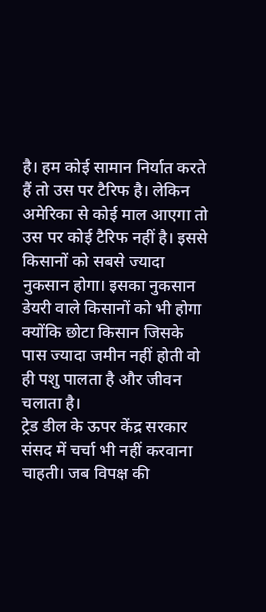है। हम कोई सामान निर्यात करते हैं तो उस पर टैरिफ है। लेकिन अमेरिका से कोई माल आएगा तो उस पर कोई टैरिफ नहीं है। इससे किसानों को सबसे ज्यादा नुकसान होगा। इसका नुकसान डेयरी वाले किसानों को भी होगा क्योंकि छोटा किसान जिसके पास ज्यादा जमीन नहीं होती वो ही पशु पालता है और जीवन चलाता है।
ट्रेड डील के ऊपर केंद्र सरकार संसद में चर्चा भी नहीं करवाना चाहती। जब विपक्ष की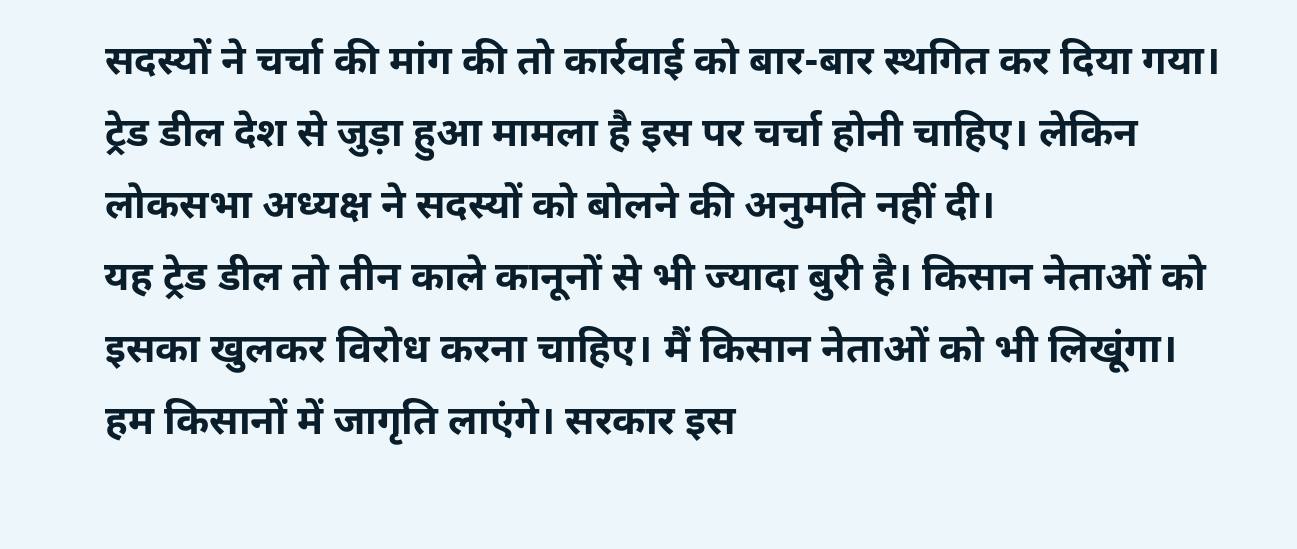सदस्यों ने चर्चा की मांग की तो कार्रवाई को बार-बार स्थगित कर दिया गया। ट्रेड डील देश से जुड़ा हुआ मामला है इस पर चर्चा होनी चाहिए। लेकिन लोकसभा अध्यक्ष ने सदस्यों को बोलने की अनुमति नहीं दी।
यह ट्रेड डील तो तीन काले कानूनों से भी ज्यादा बुरी है। किसान नेताओं को इसका खुलकर विरोध करना चाहिए। मैं किसान नेताओं को भी लिखूंगा। हम किसानों में जागृति लाएंगे। सरकार इस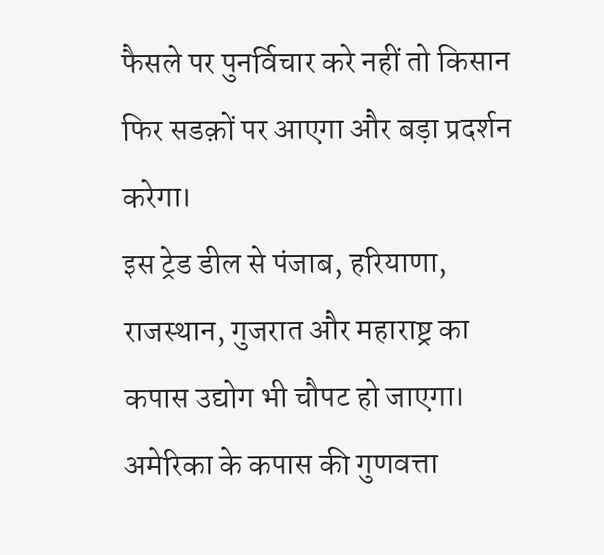फैसले पर पुनर्विचार करे नहीं तो किसान फिर सडक़ों पर आएगा और बड़ा प्रदर्शन करेगा।
इस ट्रेड डील से पंजाब, हरियाणा, राजस्थान, गुजरात और महाराष्ट्र का कपास उद्योग भी चौपट हो जाएगा। अमेरिका के कपास की गुणवत्ता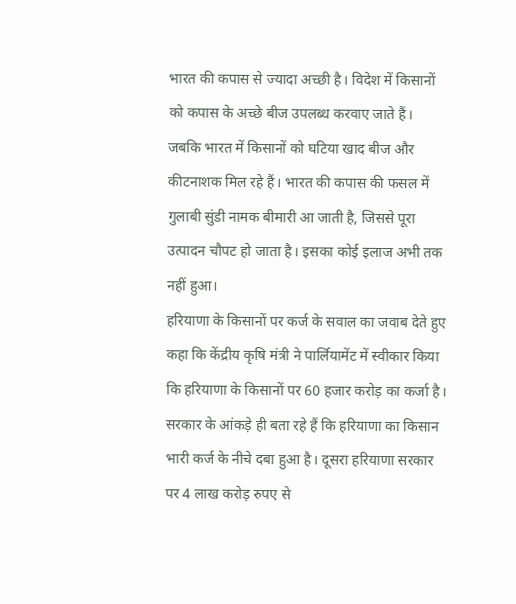भारत की कपास से ज्यादा अच्छी है। विदेश में किसानों को कपास के अच्छे बीज उपलब्ध करवाए जाते हैं। जबकि भारत में किसानों को घटिया खाद बीज और कीटनाशक मिल रहे हैं। भारत की कपास की फसल में गुलाबी सुंडी नामक बीमारी आ जाती है, जिससे पूरा उत्पादन चौपट हो जाता है। इसका कोई इलाज अभी तक नहीं हुआ।
हरियाणा के किसानों पर कर्ज के सवाल का जवाब देते हुए कहा कि केंद्रीय कृषि मंत्री ने पार्लियामेंट में स्वीकार किया कि हरियाणा के किसानों पर 60 हजार करोड़ का कर्जा है। सरकार के आंकड़े ही बता रहे हैं कि हरियाणा का किसान भारी कर्ज के नीचे दबा हुआ है। दूसरा हरियाणा सरकार पर 4 लाख करोड़ रुपए से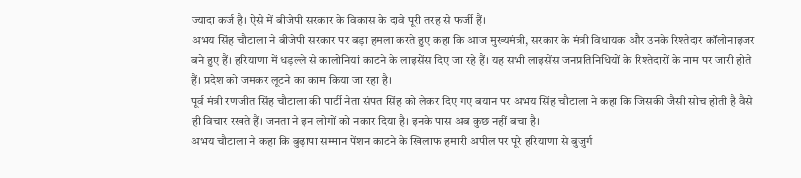ज्यादा कर्ज है। ऐसे में बीजेपी सरकार के विकास के दावे पूरी तरह से फर्जी हैं।
अभय सिंह चौटाला ने बीजेपी सरकार पर बड़ा हमला करते हुए कहा कि आज मुख्यमंत्री, सरकार के मंत्री विधायक और उनके रिश्तेदार कॉलोनाइजर बने हुए हैं। हरियाणा में धड़ल्ले से कालोनियां काटने के लाइसेंस दिए जा रहे हैं। यह सभी लाइसेंस जनप्रतिनिधियों के रिश्तेदारों के नाम पर जारी होते हैं। प्रदेश को जमकर लूटने का काम किया जा रहा है।
पूर्व मंत्री रणजीत सिंह चौटाला की पार्टी नेता संपत सिंह को लेकर दिए गए बयान पर अभय सिंह चौटाला ने कहा कि जिसकी जैसी सोच होती है वैसे ही विचार रखते हैं। जनता ने इन लोगों को नकार दिया है। इनके पास अब कुछ नहीं बचा है।
अभय चौटाला ने कहा कि बुढ़ापा सम्मान पेंशन काटने के खिलाफ हमारी अपील पर पूरे हरियाणा से बुजुर्ग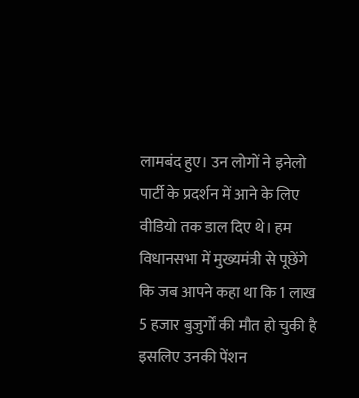लामबंद हुए। उन लोगों ने इनेलो पार्टी के प्रदर्शन में आने के लिए वीडियो तक डाल दिए थे। हम विधानसभा में मुख्यमंत्री से पूछेंगे कि जब आपने कहा था कि 1 लाख 5 हजार बुजुर्गों की मौत हो चुकी है इसलिए उनकी पेंशन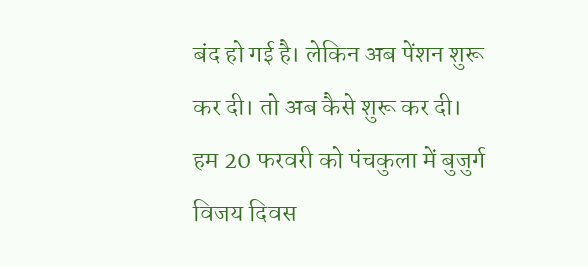बंद हो गई है। लेकिन अब पेंशन शुरू कर दी। तो अब कैसे शुरू कर दी। हम 20 फरवरी को पंचकुला में बुजुर्ग विजय दिवस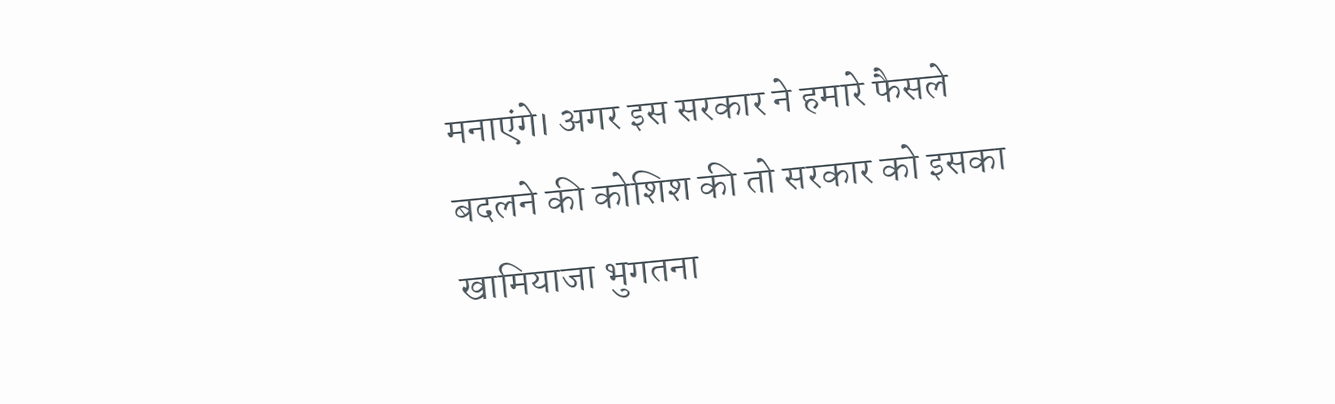मनाएंगे। अगर इस सरकार ने हमारे फैसले बदलने की कोशिश की तो सरकार को इसका खामियाजा भुगतना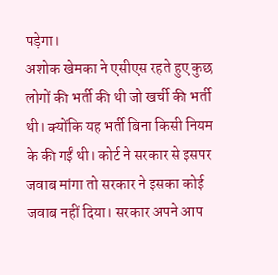पड़ेगा।
अशोक खेमका ने एसीएस रहते हुए कुछ लोगों की भर्ती की थी जो खर्ची की भर्ती थी। क्योंकि यह भर्ती बिना किसी नियम के की गईं थी। कोर्ट ने सरकार से इसपर जवाब मांगा तो सरकार ने इसका कोई जवाब नहीं दिया। सरकार अपने आप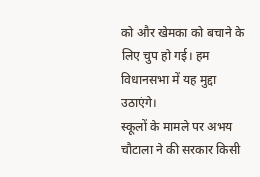को और खेमका को बचाने के लिए चुप हो गई। हम विधानसभा में यह मुद्दा उठाएंगे।
स्कूलों के मामले पर अभय चौटाला ने की सरकार किसी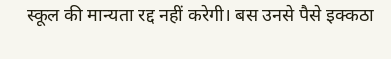स्कूल की मान्यता रद्द नहीं करेगी। बस उनसे पैसे इक्कठा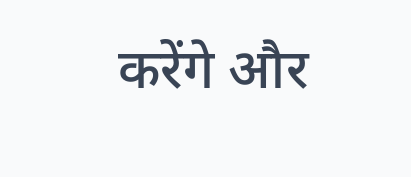करेंगे और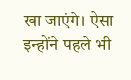खा जाएंगे। ऐसा इन्होंने पहले भी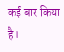कई बार किया है।